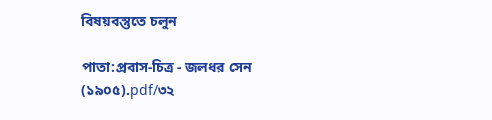বিষয়বস্তুতে চলুন

পাতা:প্রবাস-চিত্র - জলধর সেন (১৯০৫).pdf/৩২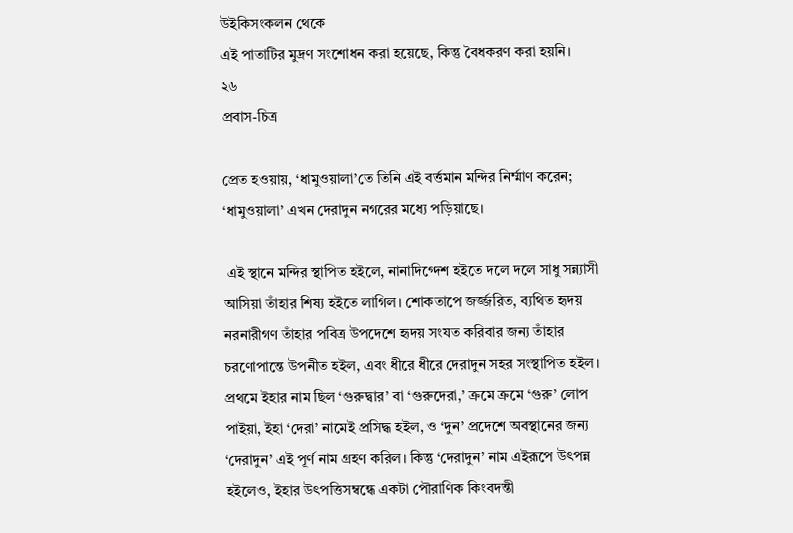উইকিসংকলন থেকে
এই পাতাটির মুদ্রণ সংশোধন করা হয়েছে, কিন্তু বৈধকরণ করা হয়নি।
২৬
প্রবাস-চিত্র

প্রেত হওয়ায়, ‘ধামুওয়ালা’তে তিনি এই বর্ত্তমান মন্দির নির্ম্মাণ করেন; ‘ধামুওয়ালা’ এখন দেরাদুন নগরের মধ্যে পড়িয়াছে।

 এই স্থানে মন্দির স্থাপিত হইলে, নানাদিগ্দেশ হইতে দলে দলে সাধু সন্ন্যাসী আসিয়া তাঁহার শিষ্য হইতে লাগিল। শোকতাপে জর্জ্জরিত, ব্যথিত হৃদয় নরনারীগণ তাঁহার পবিত্র উপদেশে হৃদয় সংযত করিবার জন্য তাঁহার চরণোপান্তে উপনীত হইল, এবং ধীরে ধীরে দেরাদুন সহর সংস্থাপিত হইল। প্রথমে ইহার নাম ছিল ‘গুরুদ্বার’ বা ‘গুরুদেরা,’ ক্রমে ক্রমে ‘গুরু’ লোপ পাইয়া, ইহা ‘দেরা’ নামেই প্রসিদ্ধ হইল, ও ‘দুন’ প্রদেশে অবস্থানের জন্য ‘দেরাদুন’ এই পূর্ণ নাম গ্রহণ করিল। কিন্তু ‘দেরাদুন’ নাম এইরূপে উৎপন্ন হইলেও, ইহার উৎপত্তিসম্বন্ধে একটা পৌরাণিক কিংবদন্তী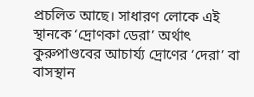প্রচলিত আছে। সাধারণ লোকে এই স্থানকে ‘দ্রোণকা ডেরা’ অর্থাৎ কুরুপাণ্ডবের আচার্য্য দ্রোণের ‘দেরা’ বা বাসস্থান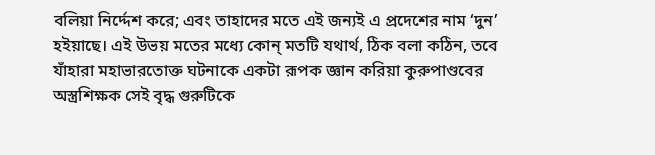বলিয়া নির্দ্দেশ করে; এবং তাহাদের মতে এই জন্যই এ প্রদেশের নাম ‘দুন’ হইয়াছে। এই উভয় মতের মধ্যে কোন্ মতটি যথার্থ, ঠিক বলা কঠিন, তবে যাঁহারা মহাভারতোক্ত ঘটনাকে একটা রূপক জ্ঞান করিয়া কুরুপাণ্ডবের অস্ত্রশিক্ষক সেই বৃদ্ধ গুরুটিকে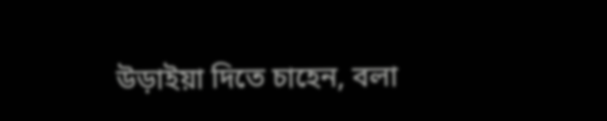উড়াইয়া দিতে চাহেন, বলা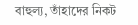বাহুল্য, তাঁহাদের নিকট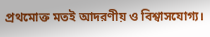প্রথমোক্ত মতই আদরণীয় ও বিশ্বাসযোগ্য।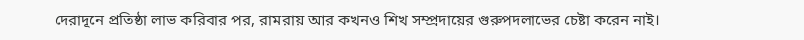দেরাদূনে প্রতিষ্ঠা লাভ করিবার পর, রামরায় আর কখনও শিখ সম্প্রদায়ের গুরুপদলাভের চেষ্টা করেন নাই।